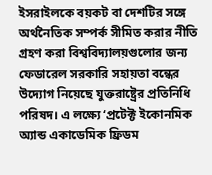ইসরাইলকে বয়কট বা দেশটির সঙ্গে অর্থনৈতিক সম্পর্ক সীমিত করার নীতি গ্রহণ করা বিশ্ববিদ্যালয়গুলোর জন্য ফেডারেল সরকারি সহায়তা বন্ধের উদ্যোগ নিয়েছে যুক্তরাষ্ট্রের প্রতিনিধি পরিষদ। এ লক্ষ্যে ‘প্রটেক্ট ইকোনমিক অ্যান্ড একাডেমিক ফ্রিডম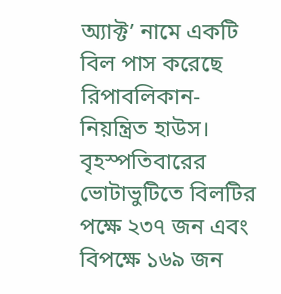অ্যাক্ট’ নামে একটি বিল পাস করেছে রিপাবলিকান-নিয়ন্ত্রিত হাউস।
বৃহস্পতিবারের ভোটাভুটিতে বিলটির পক্ষে ২৩৭ জন এবং বিপক্ষে ১৬৯ জন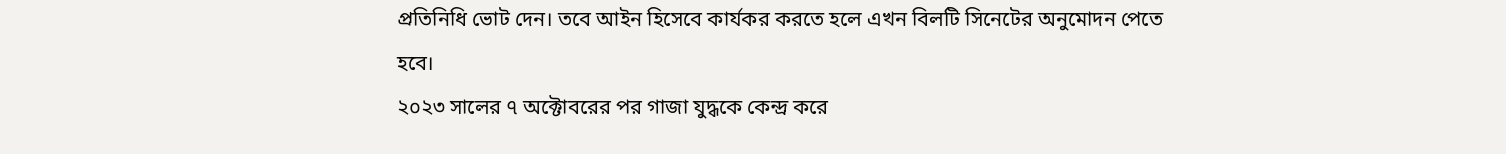প্রতিনিধি ভোট দেন। তবে আইন হিসেবে কার্যকর করতে হলে এখন বিলটি সিনেটের অনুমোদন পেতে হবে।
২০২৩ সালের ৭ অক্টোবরের পর গাজা যুদ্ধকে কেন্দ্র করে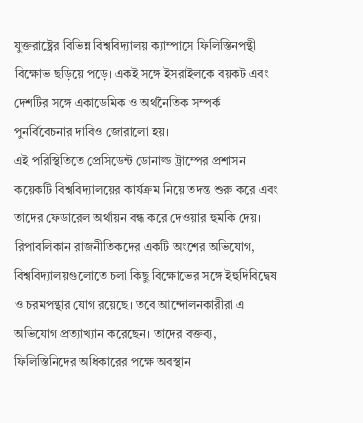যুক্তরাষ্ট্রের বিভিন্ন বিশ্ববিদ্যালয় ক্যাম্পাসে ফিলিস্তিনপন্থী বিক্ষোভ ছড়িয়ে পড়ে। একই সঙ্গে ইসরাইলকে বয়কট এবং দেশটির সঙ্গে একাডেমিক ও অর্থনৈতিক সম্পর্ক পুনর্বিবেচনার দাবিও জোরালো হয়।
এই পরিস্থিতিতে প্রেসিডেন্ট ডোনাল্ড ট্রাম্পের প্রশাসন কয়েকটি বিশ্ববিদ্যালয়ের কার্যক্রম নিয়ে তদন্ত শুরু করে এবং তাদের ফেডারেল অর্থায়ন বন্ধ করে দেওয়ার হুমকি দেয়।
রিপাবলিকান রাজনীতিকদের একটি অংশের অভিযোগ, বিশ্ববিদ্যালয়গুলোতে চলা কিছু বিক্ষোভের সঙ্গে ইহুদিবিদ্বেষ ও চরমপন্থার যোগ রয়েছে। তবে আন্দোলনকারীরা এ অভিযোগ প্রত্যাখ্যান করেছেন। তাদের বক্তব্য, ফিলিস্তিনিদের অধিকারের পক্ষে অবস্থান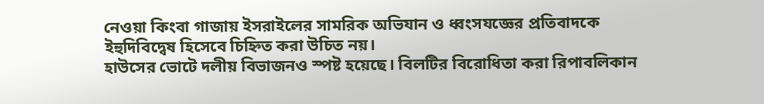নেওয়া কিংবা গাজায় ইসরাইলের সামরিক অভিযান ও ধ্বংসযজ্ঞের প্রতিবাদকে ইহুদিবিদ্বেষ হিসেবে চিহ্নিত করা উচিত নয়।
হাউসের ভোটে দলীয় বিভাজনও স্পষ্ট হয়েছে। বিলটির বিরোধিতা করা রিপাবলিকান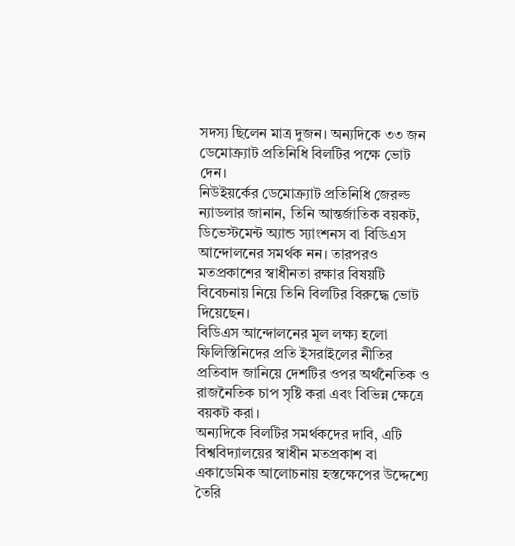সদস্য ছিলেন মাত্র দুজন। অন্যদিকে ৩৩ জন ডেমোক্র্যাট প্রতিনিধি বিলটির পক্ষে ভোট দেন।
নিউইয়র্কের ডেমোক্র্যাট প্রতিনিধি জেরল্ড ন্যাডলার জানান, তিনি আন্তর্জাতিক বয়কট, ডিভেস্টমেন্ট অ্যান্ড স্যাংশনস বা বিডিএস আন্দোলনের সমর্থক নন। তারপরও মতপ্রকাশের স্বাধীনতা রক্ষার বিষয়টি বিবেচনায় নিয়ে তিনি বিলটির বিরুদ্ধে ভোট দিয়েছেন।
বিডিএস আন্দোলনের মূল লক্ষ্য হলো ফিলিস্তিনিদের প্রতি ইসরাইলের নীতির প্রতিবাদ জানিয়ে দেশটির ওপর অর্থনৈতিক ও রাজনৈতিক চাপ সৃষ্টি করা এবং বিভিন্ন ক্ষেত্রে বয়কট করা।
অন্যদিকে বিলটির সমর্থকদের দাবি, এটি বিশ্ববিদ্যালয়ের স্বাধীন মতপ্রকাশ বা একাডেমিক আলোচনায় হস্তক্ষেপের উদ্দেশ্যে তৈরি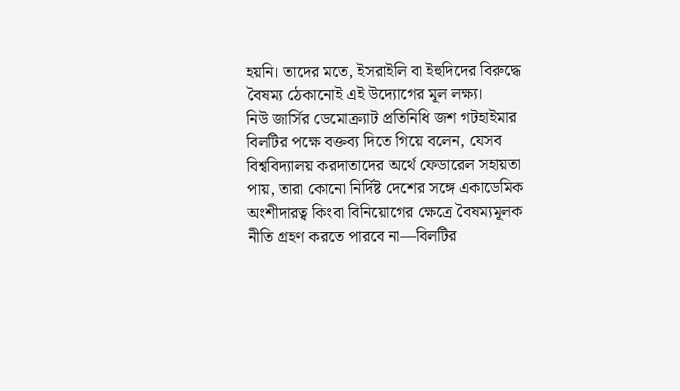হয়নি। তাদের মতে, ইসরাইলি বা ইহুদিদের বিরুদ্ধে বৈষম্য ঠেকানোই এই উদ্যোগের মূল লক্ষ্য।
নিউ জার্সির ডেমোক্র্যাট প্রতিনিধি জশ গটহাইমার বিলটির পক্ষে বক্তব্য দিতে গিয়ে বলেন, যেসব বিশ্ববিদ্যালয় করদাতাদের অর্থে ফেডারেল সহায়তা পায়, তারা কোনো নির্দিষ্ট দেশের সঙ্গে একাডেমিক অংশীদারত্ব কিংবা বিনিয়োগের ক্ষেত্রে বৈষম্যমূলক নীতি গ্রহণ করতে পারবে না—বিলটির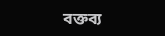বক্তব্য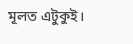মূলত এটুকুই।